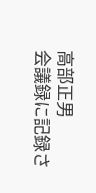高部正男
会議録に記録さ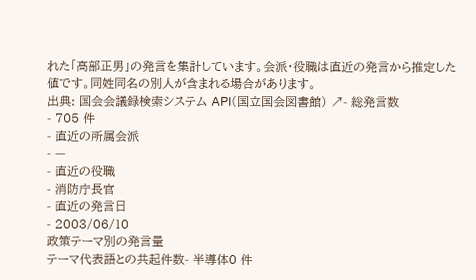れた「高部正男」の発言を集計しています。会派・役職は直近の発言から推定した値です。同姓同名の別人が含まれる場合があります。
出典: 国会会議録検索システム API(国立国会図書館) ↗- 総発言数
- 705 件
- 直近の所属会派
- —
- 直近の役職
- 消防庁長官
- 直近の発言日
- 2003/06/10
政策テーマ別の発言量
テーマ代表語との共起件数- 半導体0 件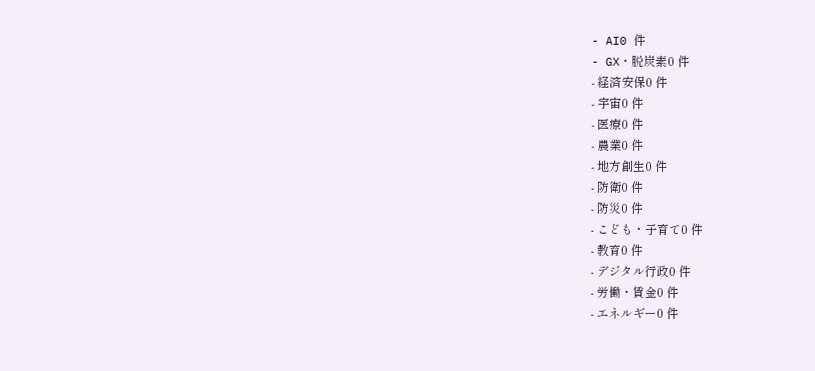- AI0 件
- GX・脱炭素0 件
- 経済安保0 件
- 宇宙0 件
- 医療0 件
- 農業0 件
- 地方創生0 件
- 防衛0 件
- 防災0 件
- こども・子育て0 件
- 教育0 件
- デジタル行政0 件
- 労働・賃金0 件
- エネルギー0 件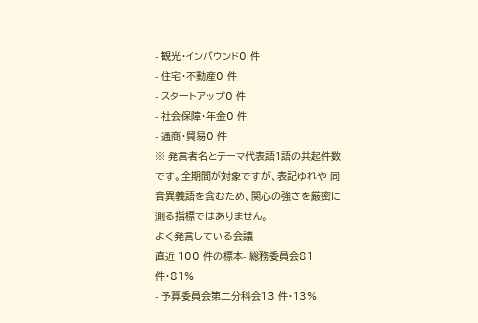- 観光・インバウンド0 件
- 住宅・不動産0 件
- スタートアップ0 件
- 社会保障・年金0 件
- 通商・貿易0 件
※ 発言者名とテーマ代表語1語の共起件数です。全期間が対象ですが、表記ゆれや 同音異義語を含むため、関心の強さを厳密に測る指標ではありません。
よく発言している会議
直近 100 件の標本- 総務委員会81 件・81%
- 予算委員会第二分科会13 件・13%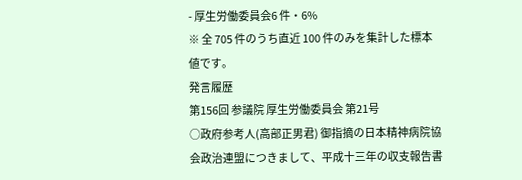- 厚生労働委員会6 件・6%
※ 全 705 件のうち直近 100 件のみを集計した標本値です。
発言履歴
第156回 参議院 厚生労働委員会 第21号
○政府参考人(高部正男君) 御指摘の日本精神病院協会政治連盟につきまして、平成十三年の収支報告書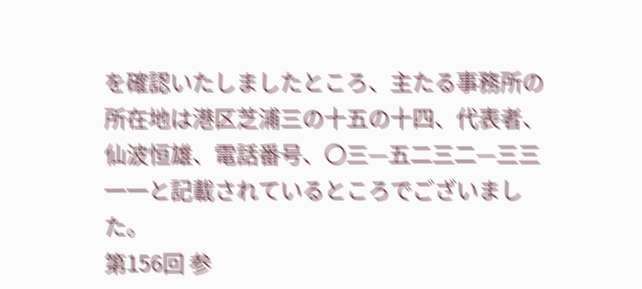を確認いたしましたところ、主たる事務所の所在地は港区芝浦三の十五の十四、代表者、仙波恒雄、電話番号、〇三—五二三二—三三一一と記載されているところでございました。
第156回 参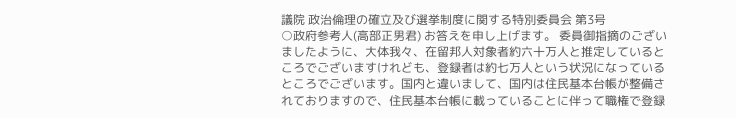議院 政治倫理の確立及び選挙制度に関する特別委員会 第3号
○政府参考人(高部正男君) お答えを申し上げます。 委員御指摘のございましたように、大体我々、在留邦人対象者約六十万人と推定しているところでございますけれども、登録者は約七万人という状況になっているところでございます。国内と違いまして、国内は住民基本台帳が整備されておりますので、住民基本台帳に載っていることに伴って職権で登録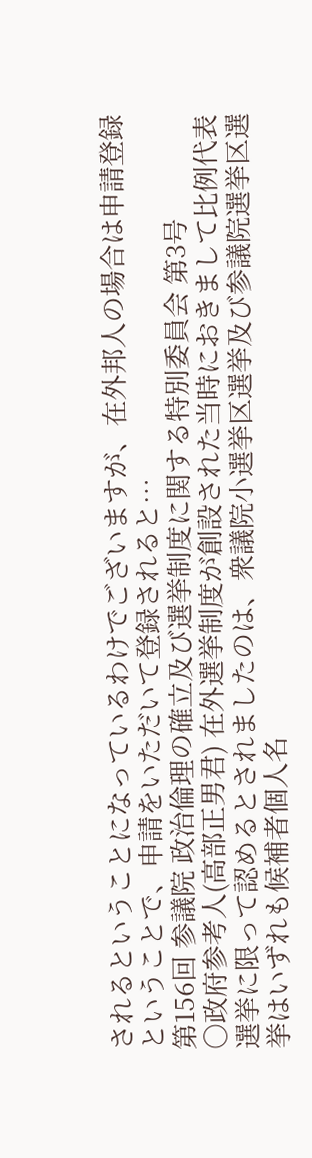されるということになっているわけでございますが、在外邦人の場合は申請登録ということで、申請をいただいて登録されると…
第156回 参議院 政治倫理の確立及び選挙制度に関する特別委員会 第3号
○政府参考人(高部正男君) 在外選挙制度が創設された当時におきまして比例代表選挙に限って認めるとされましたのは、衆議院小選挙区選挙及び参議院選挙区選挙はいずれも候補者個人名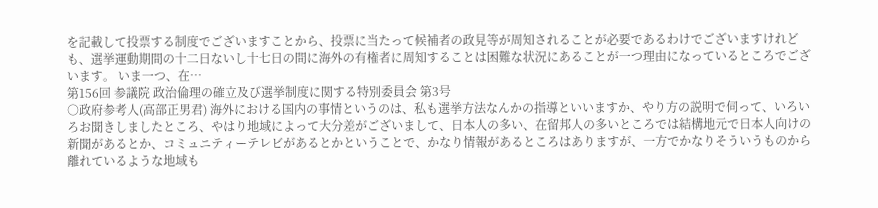を記載して投票する制度でございますことから、投票に当たって候補者の政見等が周知されることが必要であるわけでございますけれども、選挙運動期間の十二日ないし十七日の間に海外の有権者に周知することは困難な状況にあることが一つ理由になっているところでございます。 いま一つ、在…
第156回 参議院 政治倫理の確立及び選挙制度に関する特別委員会 第3号
○政府参考人(高部正男君) 海外における国内の事情というのは、私も選挙方法なんかの指導といいますか、やり方の説明で伺って、いろいろお聞きしましたところ、やはり地域によって大分差がございまして、日本人の多い、在留邦人の多いところでは結構地元で日本人向けの新聞があるとか、コミュニティーテレビがあるとかということで、かなり情報があるところはありますが、一方でかなりそういうものから離れているような地域も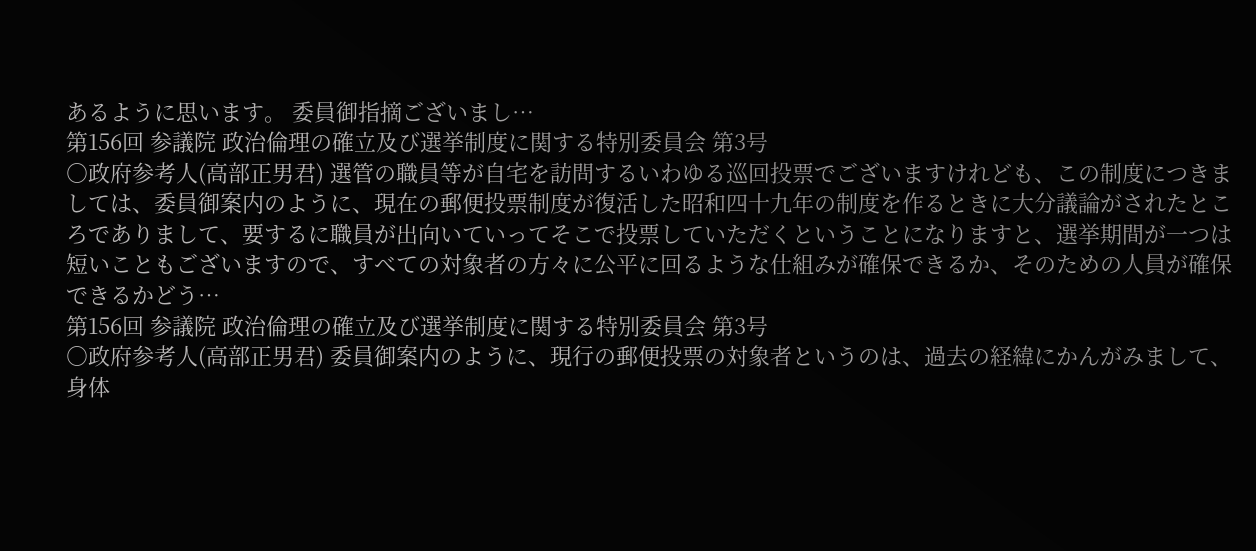あるように思います。 委員御指摘ございまし…
第156回 参議院 政治倫理の確立及び選挙制度に関する特別委員会 第3号
○政府参考人(高部正男君) 選管の職員等が自宅を訪問するいわゆる巡回投票でございますけれども、この制度につきましては、委員御案内のように、現在の郵便投票制度が復活した昭和四十九年の制度を作るときに大分議論がされたところでありまして、要するに職員が出向いていってそこで投票していただくということになりますと、選挙期間が一つは短いこともございますので、すべての対象者の方々に公平に回るような仕組みが確保できるか、そのための人員が確保できるかどう…
第156回 参議院 政治倫理の確立及び選挙制度に関する特別委員会 第3号
○政府参考人(高部正男君) 委員御案内のように、現行の郵便投票の対象者というのは、過去の経緯にかんがみまして、身体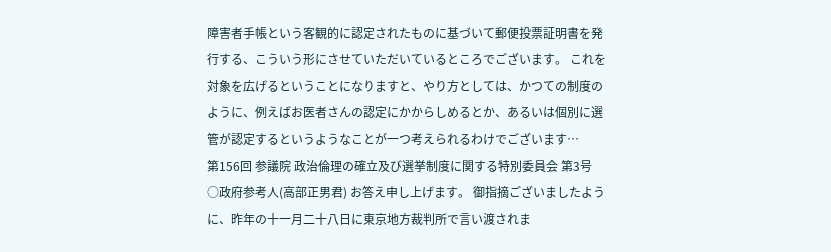障害者手帳という客観的に認定されたものに基づいて郵便投票証明書を発行する、こういう形にさせていただいているところでございます。 これを対象を広げるということになりますと、やり方としては、かつての制度のように、例えばお医者さんの認定にかからしめるとか、あるいは個別に選管が認定するというようなことが一つ考えられるわけでございます…
第156回 参議院 政治倫理の確立及び選挙制度に関する特別委員会 第3号
○政府参考人(高部正男君) お答え申し上げます。 御指摘ございましたように、昨年の十一月二十八日に東京地方裁判所で言い渡されま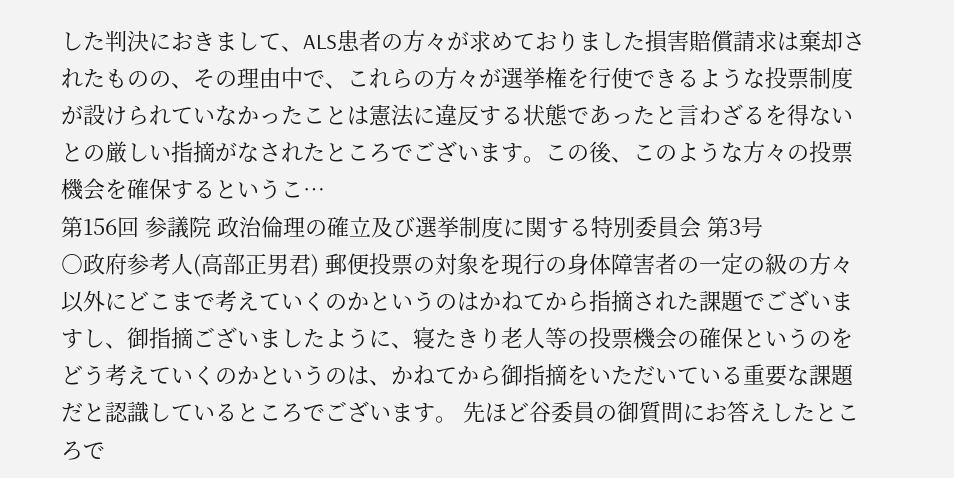した判決におきまして、ALS患者の方々が求めておりました損害賠償請求は棄却されたものの、その理由中で、これらの方々が選挙権を行使できるような投票制度が設けられていなかったことは憲法に違反する状態であったと言わざるを得ないとの厳しい指摘がなされたところでございます。この後、このような方々の投票機会を確保するというこ…
第156回 参議院 政治倫理の確立及び選挙制度に関する特別委員会 第3号
○政府参考人(高部正男君) 郵便投票の対象を現行の身体障害者の一定の級の方々以外にどこまで考えていくのかというのはかねてから指摘された課題でございますし、御指摘ございましたように、寝たきり老人等の投票機会の確保というのをどう考えていくのかというのは、かねてから御指摘をいただいている重要な課題だと認識しているところでございます。 先ほど谷委員の御質問にお答えしたところで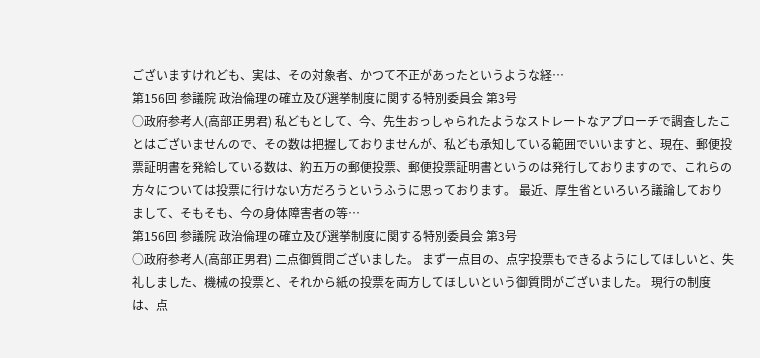ございますけれども、実は、その対象者、かつて不正があったというような経…
第156回 参議院 政治倫理の確立及び選挙制度に関する特別委員会 第3号
○政府参考人(高部正男君) 私どもとして、今、先生おっしゃられたようなストレートなアプローチで調査したことはございませんので、その数は把握しておりませんが、私ども承知している範囲でいいますと、現在、郵便投票証明書を発給している数は、約五万の郵便投票、郵便投票証明書というのは発行しておりますので、これらの方々については投票に行けない方だろうというふうに思っております。 最近、厚生省といろいろ議論しておりまして、そもそも、今の身体障害者の等…
第156回 参議院 政治倫理の確立及び選挙制度に関する特別委員会 第3号
○政府参考人(高部正男君) 二点御質問ございました。 まず一点目の、点字投票もできるようにしてほしいと、失礼しました、機械の投票と、それから紙の投票を両方してほしいという御質問がございました。 現行の制度は、点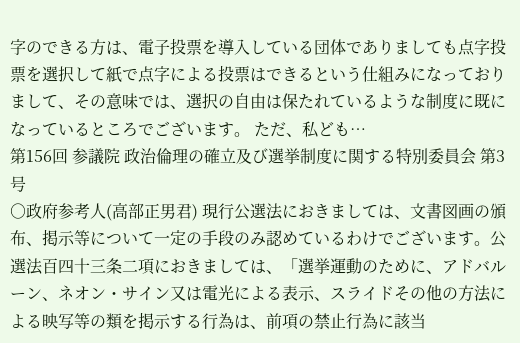字のできる方は、電子投票を導入している団体でありましても点字投票を選択して紙で点字による投票はできるという仕組みになっておりまして、その意味では、選択の自由は保たれているような制度に既になっているところでございます。 ただ、私ども…
第156回 参議院 政治倫理の確立及び選挙制度に関する特別委員会 第3号
○政府参考人(高部正男君) 現行公選法におきましては、文書図画の頒布、掲示等について一定の手段のみ認めているわけでございます。公選法百四十三条二項におきましては、「選挙運動のために、アドバルーン、ネオン・サイン又は電光による表示、スライドその他の方法による映写等の類を掲示する行為は、前項の禁止行為に該当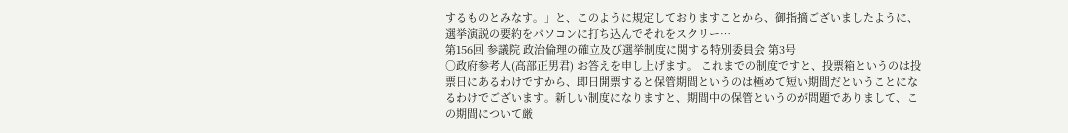するものとみなす。」と、このように規定しておりますことから、御指摘ございましたように、選挙演説の要約をパソコンに打ち込んでそれをスクリー…
第156回 参議院 政治倫理の確立及び選挙制度に関する特別委員会 第3号
○政府参考人(高部正男君) お答えを申し上げます。 これまでの制度ですと、投票箱というのは投票日にあるわけですから、即日開票すると保管期間というのは極めて短い期間だということになるわけでございます。新しい制度になりますと、期間中の保管というのが問題でありまして、この期間について厳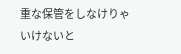重な保管をしなけりゃいけないと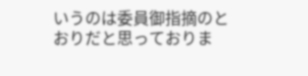いうのは委員御指摘のとおりだと思っておりま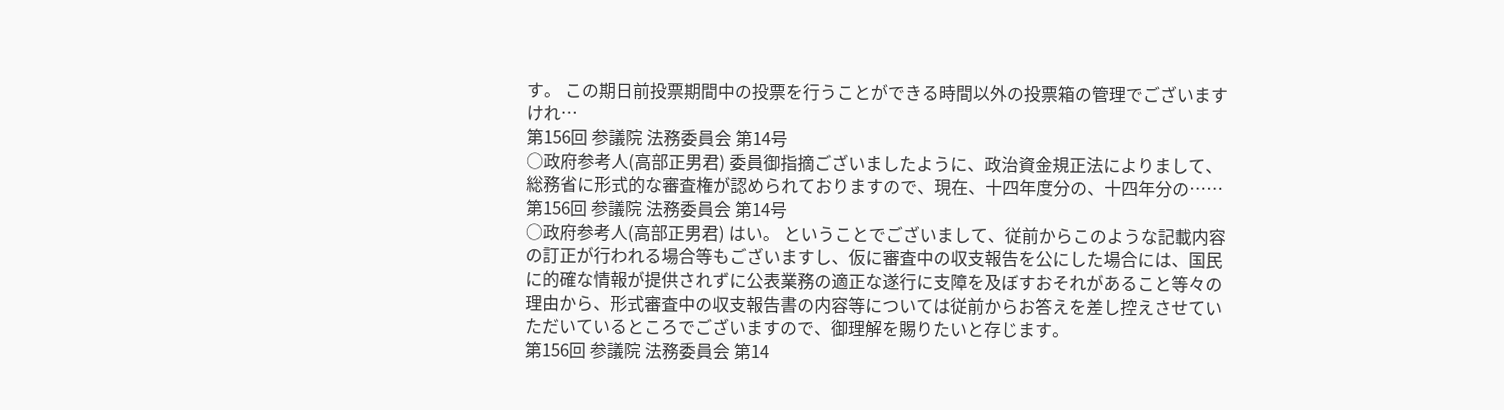す。 この期日前投票期間中の投票を行うことができる時間以外の投票箱の管理でございますけれ…
第156回 参議院 法務委員会 第14号
○政府参考人(高部正男君) 委員御指摘ございましたように、政治資金規正法によりまして、総務省に形式的な審査権が認められておりますので、現在、十四年度分の、十四年分の……
第156回 参議院 法務委員会 第14号
○政府参考人(高部正男君) はい。 ということでございまして、従前からこのような記載内容の訂正が行われる場合等もございますし、仮に審査中の収支報告を公にした場合には、国民に的確な情報が提供されずに公表業務の適正な遂行に支障を及ぼすおそれがあること等々の理由から、形式審査中の収支報告書の内容等については従前からお答えを差し控えさせていただいているところでございますので、御理解を賜りたいと存じます。
第156回 参議院 法務委員会 第14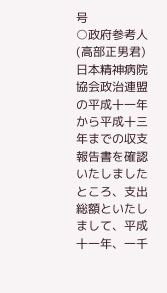号
○政府参考人(高部正男君) 日本精神病院協会政治連盟の平成十一年から平成十三年までの収支報告書を確認いたしましたところ、支出総額といたしまして、平成十一年、一千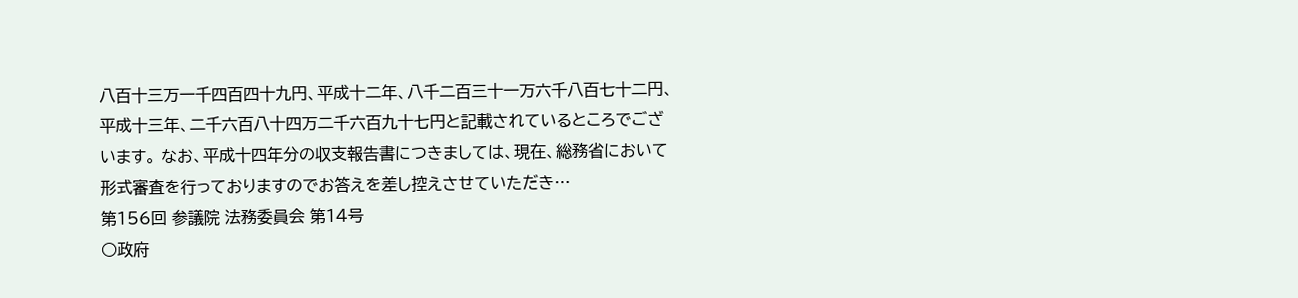八百十三万一千四百四十九円、平成十二年、八千二百三十一万六千八百七十二円、平成十三年、二千六百八十四万二千六百九十七円と記載されているところでございます。 なお、平成十四年分の収支報告書につきましては、現在、総務省において形式審査を行っておりますのでお答えを差し控えさせていただき…
第156回 参議院 法務委員会 第14号
○政府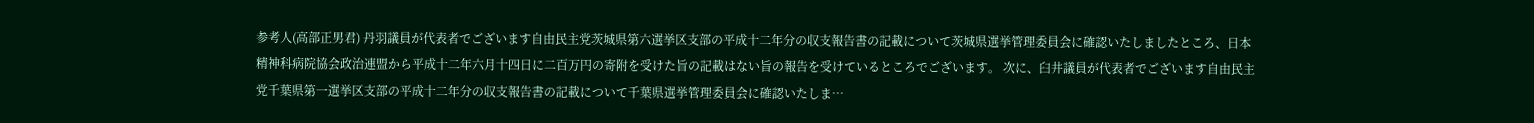参考人(高部正男君) 丹羽議員が代表者でございます自由民主党茨城県第六選挙区支部の平成十二年分の収支報告書の記載について茨城県選挙管理委員会に確認いたしましたところ、日本精神科病院協会政治連盟から平成十二年六月十四日に二百万円の寄附を受けた旨の記載はない旨の報告を受けているところでございます。 次に、臼井議員が代表者でございます自由民主党千葉県第一選挙区支部の平成十二年分の収支報告書の記載について千葉県選挙管理委員会に確認いたしま…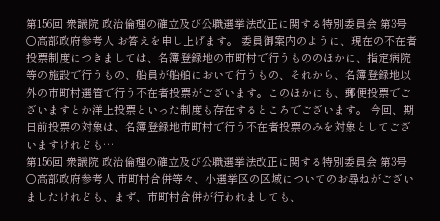第156回 衆議院 政治倫理の確立及び公職選挙法改正に関する特別委員会 第3号
○高部政府参考人 お答えを申し上げます。 委員御案内のように、現在の不在者投票制度につきましては、名簿登録地の市町村で行うもののほかに、指定病院等の施設で行うもの、船員が船舶において行うもの、それから、名簿登録地以外の市町村選管で行う不在者投票がございます。このほかにも、郵便投票でございますとか洋上投票といった制度も存在するところでございます。 今回、期日前投票の対象は、名簿登録地市町村で行う不在者投票のみを対象としてございますけれども…
第156回 衆議院 政治倫理の確立及び公職選挙法改正に関する特別委員会 第3号
○高部政府参考人 市町村合併等々、小選挙区の区域についてのお尋ねがございましたけれども、まず、市町村合併が行われましても、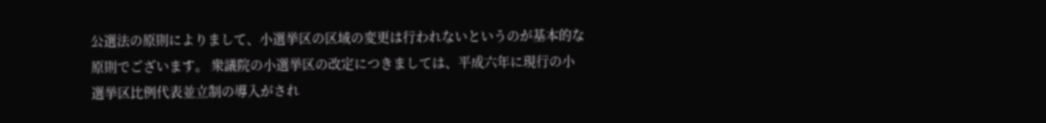公選法の原則によりまして、小選挙区の区域の変更は行われないというのが基本的な原則でございます。 衆議院の小選挙区の改定につきましては、平成六年に現行の小選挙区比例代表並立制の導入がされ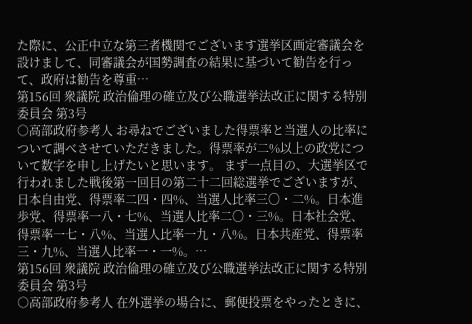た際に、公正中立な第三者機関でございます選挙区画定審議会を設けまして、同審議会が国勢調査の結果に基づいて勧告を行って、政府は勧告を尊重…
第156回 衆議院 政治倫理の確立及び公職選挙法改正に関する特別委員会 第3号
○高部政府参考人 お尋ねでございました得票率と当選人の比率について調べさせていただきました。得票率が二%以上の政党について数字を申し上げたいと思います。 まず一点目の、大選挙区で行われました戦後第一回目の第二十二回総選挙でございますが、日本自由党、得票率二四・四%、当選人比率三〇・二%。日本進歩党、得票率一八・七%、当選人比率二〇・三%。日本社会党、得票率一七・八%、当選人比率一九・八%。日本共産党、得票率三・九%、当選人比率一・一%。…
第156回 衆議院 政治倫理の確立及び公職選挙法改正に関する特別委員会 第3号
○高部政府参考人 在外選挙の場合に、郵便投票をやったときに、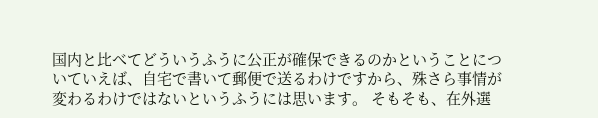国内と比べてどういうふうに公正が確保できるのかということについていえば、自宅で書いて郵便で送るわけですから、殊さら事情が変わるわけではないというふうには思います。 そもそも、在外選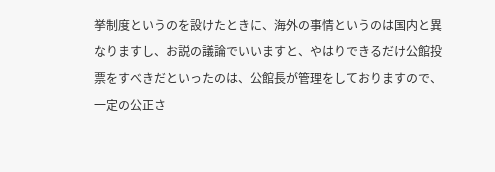挙制度というのを設けたときに、海外の事情というのは国内と異なりますし、お説の議論でいいますと、やはりできるだけ公館投票をすべきだといったのは、公館長が管理をしておりますので、一定の公正さ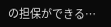の担保ができる…